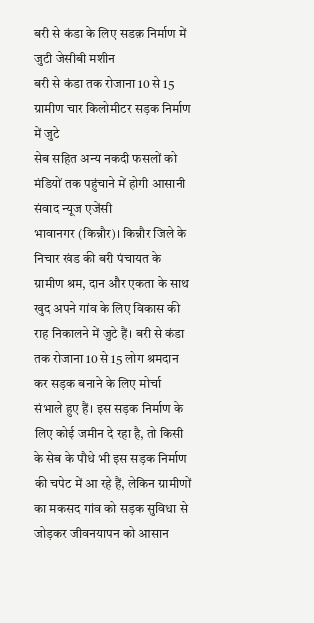बरी से कंडा के लिए सडक़ निर्माण में जुटी जेसीबी मशीन
बरी से कंडा तक रोजाना 10 से 15 ग्रामीण चार किलोमीटर सड़क निर्माण में जुटे
सेब सहित अन्य नकदी फसलों को मंडियों तक पहुंचाने में होगी आसानी
संवाद न्यूज एजेंसी
भावानगर (किन्नौर)। किन्नौर जिले के निचार खंड की बरी पंचायत के ग्रामीण श्रम, दान और एकता के साथ खुद अपने गांव के लिए विकास की राह निकालने में जुटे हैं। बरी से कंडा तक रोजाना 10 से 15 लोग श्रमदान कर सड़क बनाने के लिए मोर्चा संभाले हुए हैं। इस सड़क निर्माण के लिए कोई जमीन दे रहा है, तो किसी के सेब के पौधे भी इस सड़क निर्माण की चपेट में आ रहे हैं, लेकिन ग्रामीणों का मकसद गांव को सड़क सुविधा से जोड़कर जीवनयापन को आसान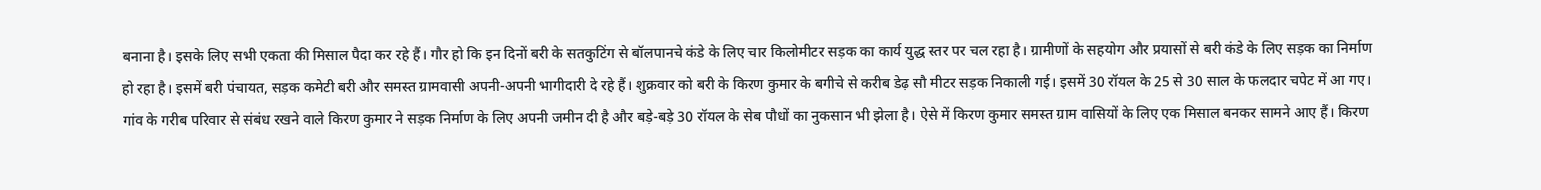बनाना है। इसके लिए सभी एकता की मिसाल पैदा कर रहे हैं। गौर हो कि इन दिनों बरी के सतकुटिंग से बॉलपानचे कंडे के लिए चार किलोमीटर सड़क का कार्य युद्ध स्तर पर चल रहा है। ग्रामीणों के सहयोग और प्रयासों से बरी कंडे के लिए सड़क का निर्माण हो रहा है। इसमें बरी पंचायत, सड़क कमेटी बरी और समस्त ग्रामवासी अपनी-अपनी भागीदारी दे रहे हैं। शुक्रवार को बरी के किरण कुमार के बगीचे से करीब डेढ़ सौ मीटर सड़क निकाली गई। इसमें 30 रॉयल के 25 से 30 साल के फलदार चपेट में आ गए। गांव के गरीब परिवार से संबंध रखने वाले किरण कुमार ने सड़क निर्माण के लिए अपनी जमीन दी है और बड़े-बड़े 30 रॉयल के सेब पौधों का नुकसान भी झेला है। ऐसे में किरण कुमार समस्त ग्राम वासियों के लिए एक मिसाल बनकर सामने आए हैं। किरण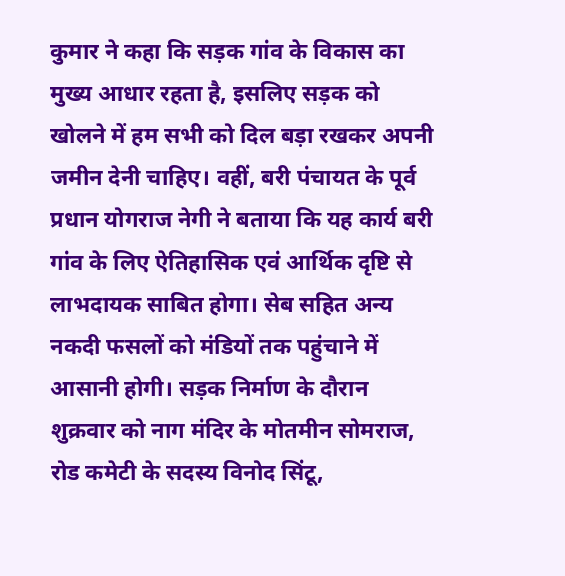कुमार ने कहा कि सड़क गांव के विकास का मुख्य आधार रहता है, इसलिए सड़क को खोलने में हम सभी को दिल बड़ा रखकर अपनी जमीन देनी चाहिए। वहीं, बरी पंचायत के पूर्व प्रधान योगराज नेगी ने बताया कि यह कार्य बरी गांव के लिए ऐतिहासिक एवं आर्थिक दृष्टि से लाभदायक साबित होगा। सेब सहित अन्य नकदी फसलों को मंडियों तक पहुंचाने में आसानी होगी। सड़क निर्माण के दौरान शुक्रवार को नाग मंदिर के मोतमीन सोमराज, रोड कमेटी के सदस्य विनोद सिंटू,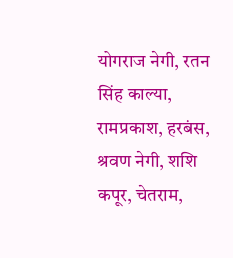योगराज नेगी, रतन सिंह काल्या, रामप्रकाश, हरबंस, श्रवण नेगी, शशि कपूर, चेतराम,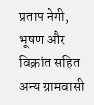प्रताप नेगी, भूषण और विक्रांत सहित अन्य ग्रामवासी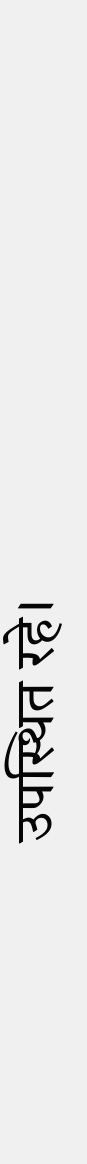उपस्थित रहे।